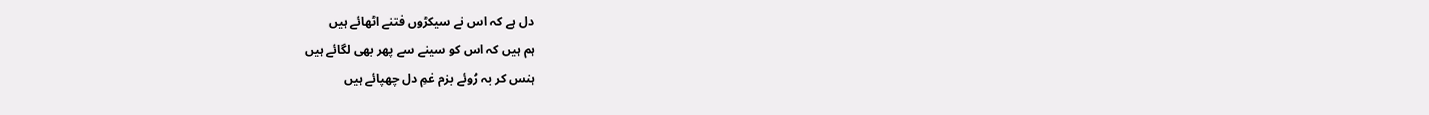دل ہے کہ اس نے سیکڑوں فتنے اٹھائے ہیں
ہم ہیں کہ اس کو سینے سے پھر بھی لگائے ہیں
ہنس کر بہ رُوئے بزم غمِ دل چھپائے ہیں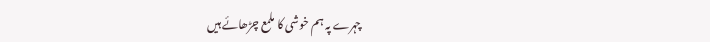چہرے پہ ہم خوشی کا ملمع چڑھائے ہیں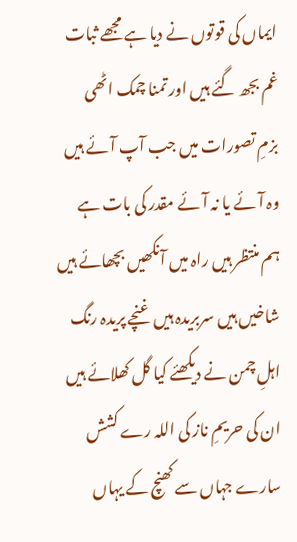ایماں کی قوتوں نے دیا ہے مجھے ثبات
غم بجھ گئے ہیں اور تمنا چمک اٹھی
بزمِ تصورات میں جب آپ آئے ہیں
وہ آئے یا نہ آئے مقدر کی بات ہے
ہم منتظر ہیں راہ میں آنکھیں بچھائے ہیں
شاخیں ہیں سربریدہ ہیں غنچے پریدہ رنگ
اہلِ چمن نے دیکھئے کیا گل کھلائے ہیں
ان کی حریمِ ناز کی اللہ رے کشش
سارے جہاں سے کھنچ کے یہاں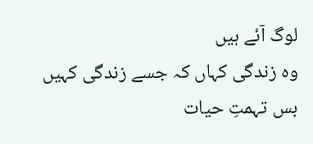لوگ آئے ہیں
وہ زندگی کہاں کہ جسے زندگی کہیں
بس تہمتِ حیات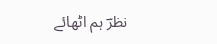نظرؔ ہم اٹھائے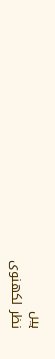ہیں
نظر لکھنوی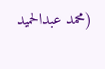(محمد عبدالحمید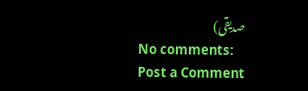صدیقی)
No comments:
Post a Comment